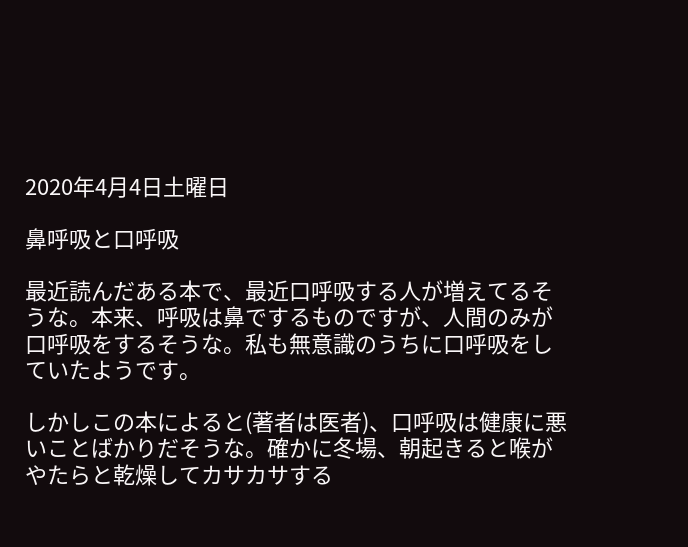2020年4月4日土曜日

鼻呼吸と口呼吸

最近読んだある本で、最近口呼吸する人が増えてるそうな。本来、呼吸は鼻でするものですが、人間のみが口呼吸をするそうな。私も無意識のうちに口呼吸をしていたようです。

しかしこの本によると(著者は医者)、口呼吸は健康に悪いことばかりだそうな。確かに冬場、朝起きると喉がやたらと乾燥してカサカサする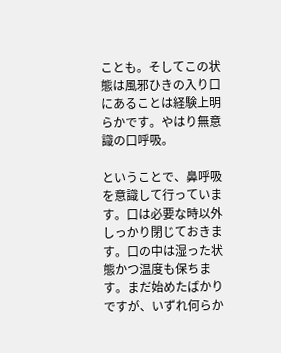ことも。そしてこの状態は風邪ひきの入り口にあることは経験上明らかです。やはり無意識の口呼吸。

ということで、鼻呼吸を意識して行っています。口は必要な時以外しっかり閉じておきます。口の中は湿った状態かつ温度も保ちます。まだ始めたばかりですが、いずれ何らか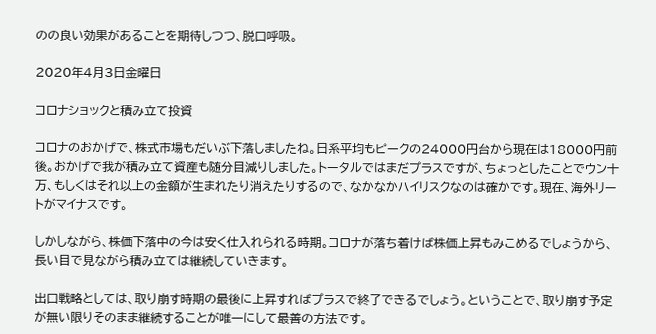のの良い効果があることを期待しつつ、脱口呼吸。

2020年4月3日金曜日

コロナショックと積み立て投資

コロナのおかげで、株式市場もだいぶ下落しましたね。日系平均もピークの24000円台から現在は18000円前後。おかげで我が積み立て資産も随分目減りしました。トータルではまだプラスですが、ちょっとしたことでウン十万、もしくはそれ以上の金額が生まれたり消えたりするので、なかなかハイリスクなのは確かです。現在、海外リートがマイナスです。

しかしながら、株価下落中の今は安く仕入れられる時期。コロナが落ち着けば株価上昇もみこめるでしょうから、長い目で見ながら積み立ては継続していきます。

出口戦略としては、取り崩す時期の最後に上昇すればプラスで終了できるでしょう。ということで、取り崩す予定が無い限りそのまま継続することが唯一にして最善の方法です。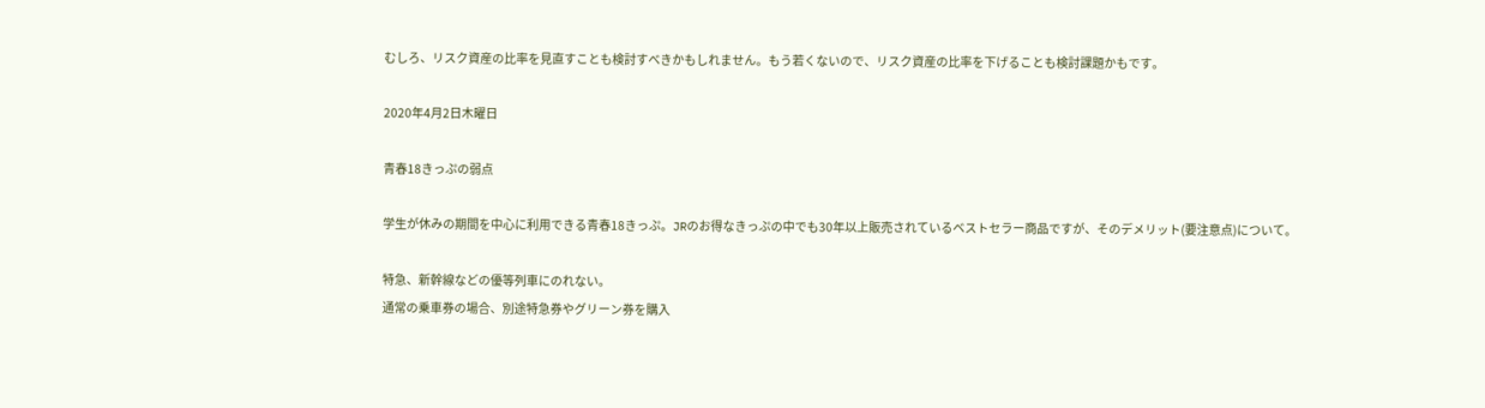むしろ、リスク資産の比率を見直すことも検討すべきかもしれません。もう若くないので、リスク資産の比率を下げることも検討課題かもです。

2020年4月2日木曜日

青春18きっぷの弱点

学生が休みの期間を中心に利用できる青春18きっぷ。JRのお得なきっぷの中でも30年以上販売されているベストセラー商品ですが、そのデメリット(要注意点)について。

特急、新幹線などの優等列車にのれない。
通常の乗車券の場合、別途特急券やグリーン券を購入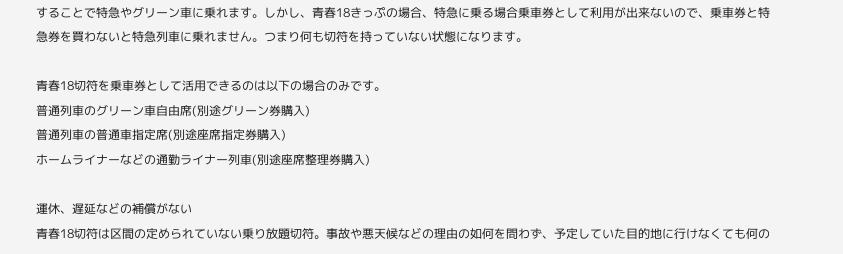することで特急やグリーン車に乗れます。しかし、青春18きっぷの場合、特急に乗る場合乗車券として利用が出来ないので、乗車券と特急券を買わないと特急列車に乗れません。つまり何も切符を持っていない状態になります。

青春18切符を乗車券として活用できるのは以下の場合のみです。
普通列車のグリーン車自由席(別途グリーン券購入)
普通列車の普通車指定席(別途座席指定券購入)
ホームライナーなどの通勤ライナー列車(別途座席整理券購入)

運休、遅延などの補償がない
青春18切符は区間の定められていない乗り放題切符。事故や悪天候などの理由の如何を問わず、予定していた目的地に行けなくても何の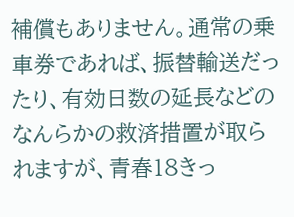補償もありません。通常の乗車券であれば、振替輸送だったり、有効日数の延長などのなんらかの救済措置が取られますが、青春18きっ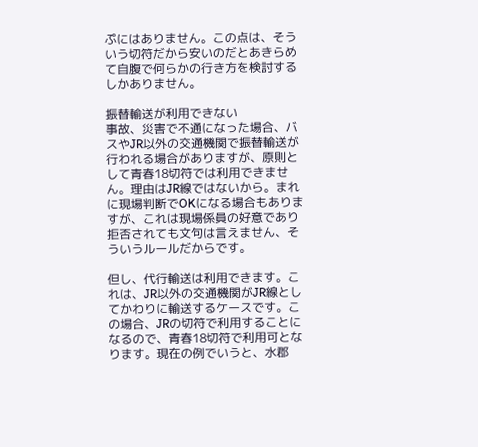ぷにはありません。この点は、そういう切符だから安いのだとあきらめて自腹で何らかの行き方を検討するしかありません。

振替輸送が利用できない
事故、災害で不通になった場合、バスやJR以外の交通機関で振替輸送が行われる場合がありますが、原則として青春18切符では利用できません。理由はJR線ではないから。まれに現場判断でOKになる場合もありますが、これは現場係員の好意であり拒否されても文句は言えません、そういうルールだからです。

但し、代行輸送は利用できます。これは、JR以外の交通機関がJR線としてかわりに輸送するケースです。この場合、JRの切符で利用することになるので、青春18切符で利用可となります。現在の例でいうと、水郡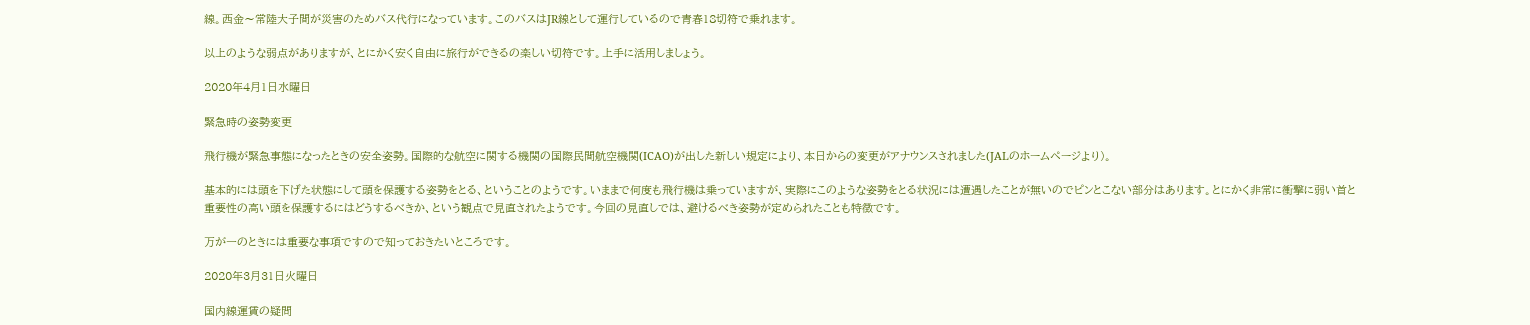線。西金〜常陸大子間が災害のためバス代行になっています。このバスはJR線として運行しているので青春18切符で乗れます。

以上のような弱点がありますが、とにかく安く自由に旅行ができるの楽しい切符です。上手に活用しましょう。

2020年4月1日水曜日

緊急時の姿勢変更

飛行機が緊急事態になったときの安全姿勢。国際的な航空に関する機関の国際民間航空機関(ICAO)が出した新しい規定により、本日からの変更がアナウンスされました(JALのホームページより)。

基本的には頭を下げた状態にして頭を保護する姿勢をとる、ということのようです。いままで何度も飛行機は乗っていますが、実際にこのような姿勢をとる状況には遭遇したことが無いのでピンとこない部分はあります。とにかく非常に衝撃に弱い首と重要性の高い頭を保護するにはどうするべきか、という観点で見直されたようです。今回の見直しでは、避けるべき姿勢が定められたことも特徴です。

万が一のときには重要な事項ですので知っておきたいところです。

2020年3月31日火曜日

国内線運賃の疑問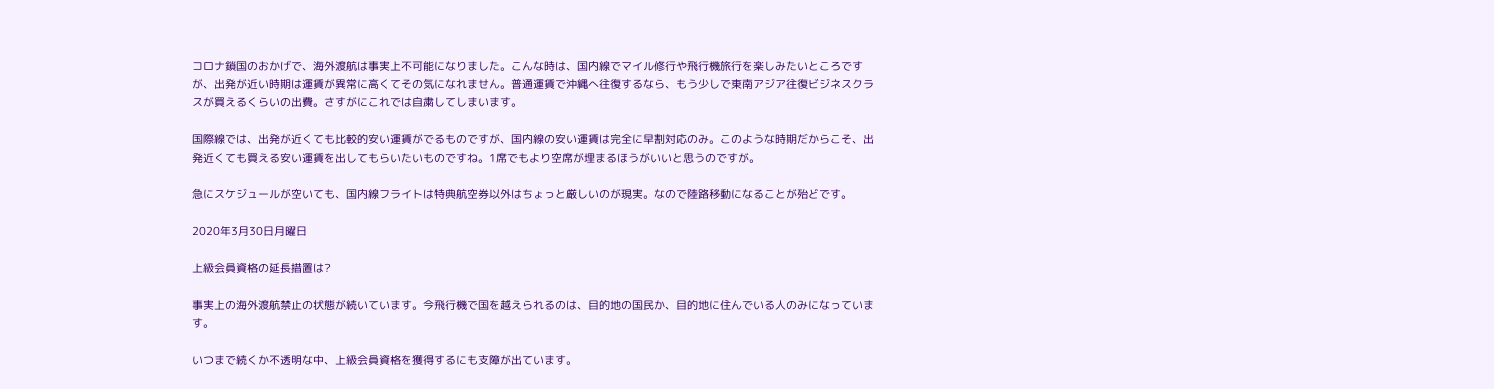コロナ鎖国のおかげで、海外渡航は事実上不可能になりました。こんな時は、国内線でマイル修行や飛行機旅行を楽しみたいところですが、出発が近い時期は運賃が異常に高くてその気になれません。普通運賃で沖縄へ往復するなら、もう少しで東南アジア往復ビジネスクラスが買えるくらいの出費。さすがにこれでは自粛してしまいます。

国際線では、出発が近くても比較的安い運賃がでるものですが、国内線の安い運賃は完全に早割対応のみ。このような時期だからこそ、出発近くても買える安い運賃を出してもらいたいものですね。1席でもより空席が埋まるほうがいいと思うのですが。

急にスケジュールが空いても、国内線フライトは特典航空券以外はちょっと厳しいのが現実。なので陸路移動になることが殆どです。

2020年3月30日月曜日

上級会員資格の延長措置は?

事実上の海外渡航禁止の状態が続いています。今飛行機で国を越えられるのは、目的地の国民か、目的地に住んでいる人のみになっています。

いつまで続くか不透明な中、上級会員資格を獲得するにも支障が出ています。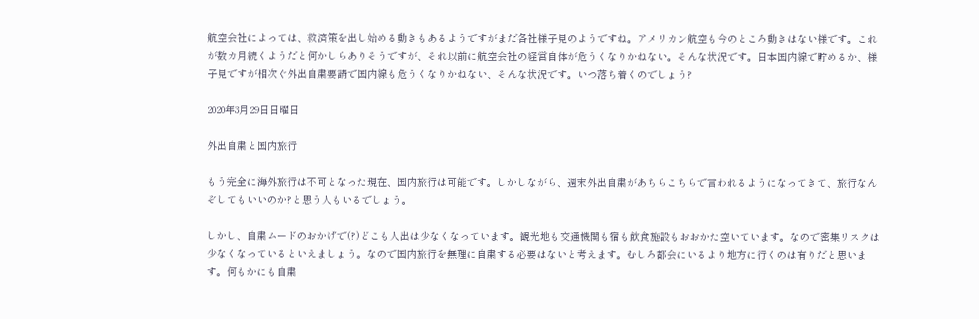航空会社によっては、救済策を出し始める動きもあるようですがまだ各社様子見のようですね。アメリカン航空も今のところ動きはない様です。これが数カ月続くようだと何かしらありそうですが、それ以前に航空会社の経営自体が危うくなりかねない。そんな状況です。日本国内線で貯めるか、様子見ですが相次ぐ外出自粛要請で国内線も危うくなりかねない、そんな状況です。いつ落ち着くのでしょう?

2020年3月29日日曜日

外出自粛と国内旅行

もう完全に海外旅行は不可となった現在、国内旅行は可能です。しかしながら、週末外出自粛があちらこちらで言われるようになってきて、旅行なんぞしてもいいのか?と思う人もいるでしょう。

しかし、自粛ムードのおかげで(?)どこも人出は少なくなっています。観光地も交通機関も宿も飲食施設もおおかた空いています。なので密集リスクは少なくなっているといえましょう。なので国内旅行を無理に自粛する必要はないと考えます。むしろ都会にいるより地方に行くのは有りだと思います。何もかにも自粛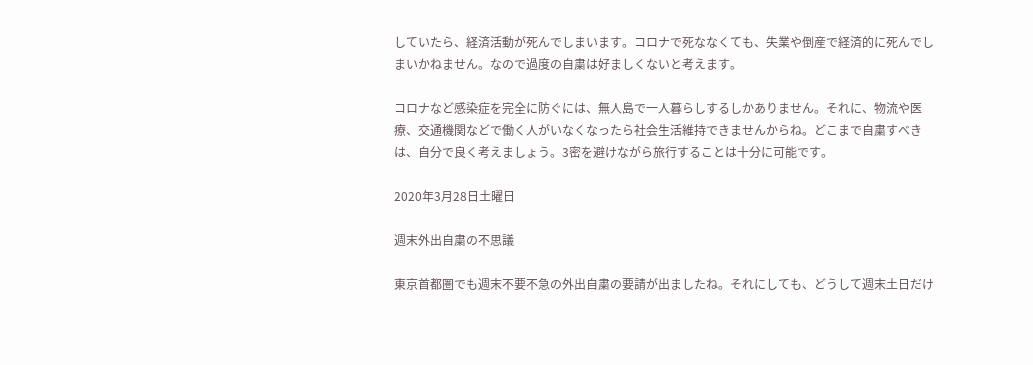していたら、経済活動が死んでしまいます。コロナで死ななくても、失業や倒産で経済的に死んでしまいかねません。なので過度の自粛は好ましくないと考えます。

コロナなど感染症を完全に防ぐには、無人島で一人暮らしするしかありません。それに、物流や医療、交通機関などで働く人がいなくなったら社会生活維持できませんからね。どこまで自粛すべきは、自分で良く考えましょう。3密を避けながら旅行することは十分に可能です。

2020年3月28日土曜日

週末外出自粛の不思議

東京首都圏でも週末不要不急の外出自粛の要請が出ましたね。それにしても、どうして週末土日だけ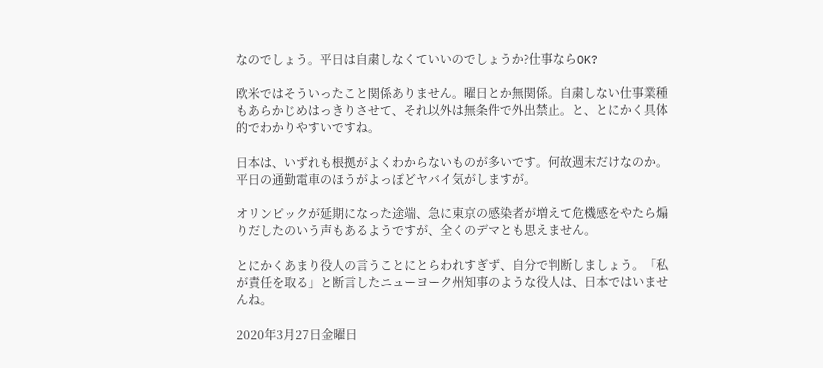なのでしょう。平日は自粛しなくていいのでしょうか?仕事ならOK?

欧米ではそういったこと関係ありません。曜日とか無関係。自粛しない仕事業種もあらかじめはっきりさせて、それ以外は無条件で外出禁止。と、とにかく具体的でわかりやすいですね。

日本は、いずれも根拠がよくわからないものが多いです。何故週末だけなのか。平日の通勤電車のほうがよっぽどヤバイ気がしますが。

オリンピックが延期になった途端、急に東京の感染者が増えて危機感をやたら煽りだしたのいう声もあるようですが、全くのデマとも思えません。

とにかくあまり役人の言うことにとらわれすぎず、自分で判断しましょう。「私が責任を取る」と断言したニューヨーク州知事のような役人は、日本ではいませんね。

2020年3月27日金曜日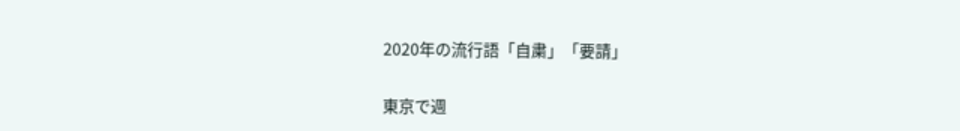2020年の流行語「自粛」「要請」

東京で週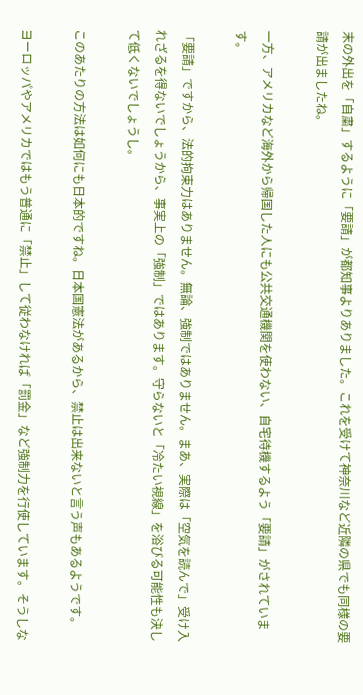末の外出を「自粛」するように「要請」が都知事よりありました。これを受けて神奈川など近隣の県でも同様の要請が出ましたね。

一方、アメリカなど海外から帰国した人にも公共交通機関を使わない、自宅待機するよう「要請」がされています。

「要請」ですから、法的拘束力はありません。無論、強制ではありません。まあ、実際は「空気を読んで」受け入れざるを得ないでしょうから、事実上の「強制」ではあります。守らないと「冷たい視線」を浴びる可能性も決して低くないでしょうし。

このあたりの方法は如何にも日本的ですね。日本国憲法があるから、禁止は出来ないと言う声もあるようです。

ヨーロッパやアメリカではもう普通に「禁止」して従わなければ「罰金」など強制力を行使しています。そうしな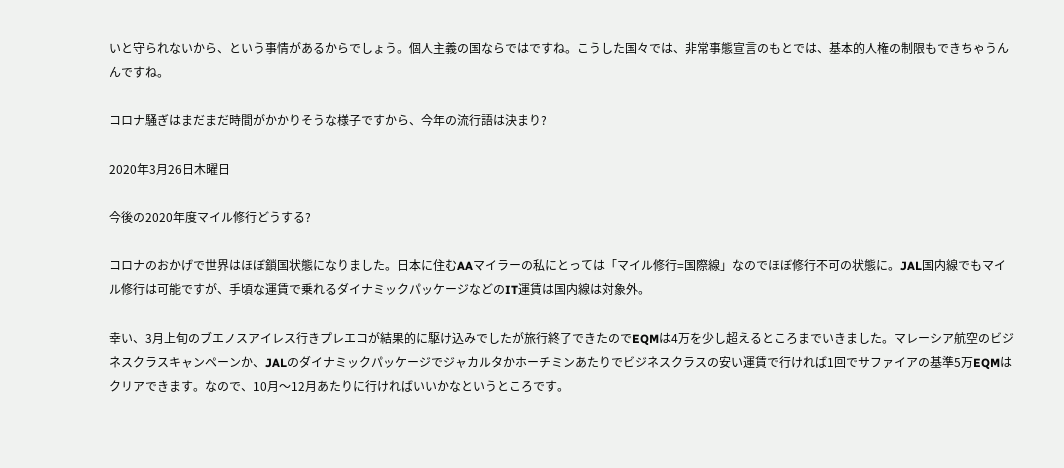いと守られないから、という事情があるからでしょう。個人主義の国ならではですね。こうした国々では、非常事態宣言のもとでは、基本的人権の制限もできちゃうんんですね。

コロナ騒ぎはまだまだ時間がかかりそうな様子ですから、今年の流行語は決まり?

2020年3月26日木曜日

今後の2020年度マイル修行どうする?

コロナのおかげで世界はほぼ鎖国状態になりました。日本に住むAAマイラーの私にとっては「マイル修行=国際線」なのでほぼ修行不可の状態に。JAL国内線でもマイル修行は可能ですが、手頃な運賃で乗れるダイナミックパッケージなどのIT運賃は国内線は対象外。

幸い、3月上旬のブエノスアイレス行きプレエコが結果的に駆け込みでしたが旅行終了できたのでEQMは4万を少し超えるところまでいきました。マレーシア航空のビジネスクラスキャンペーンか、JALのダイナミックパッケージでジャカルタかホーチミンあたりでビジネスクラスの安い運賃で行ければ1回でサファイアの基準5万EQMはクリアできます。なので、10月〜12月あたりに行ければいいかなというところです。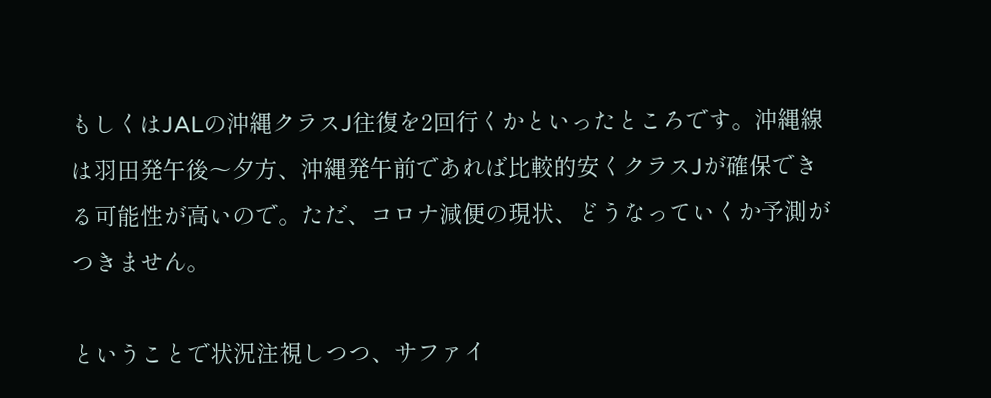もしくはJALの沖縄クラスJ往復を2回行くかといったところです。沖縄線は羽田発午後〜夕方、沖縄発午前であれば比較的安くクラスJが確保できる可能性が高いので。ただ、コロナ減便の現状、どうなっていくか予測がつきません。

ということで状況注視しつつ、サファイ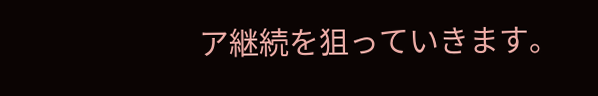ア継続を狙っていきます。